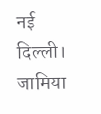नई दिल्ली। जामिया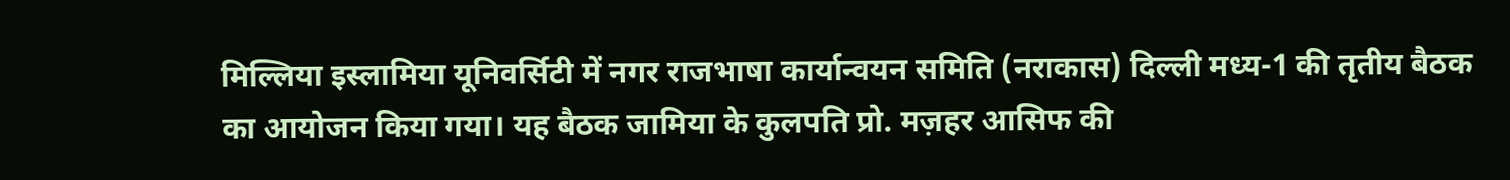मिल्लिया इस्लामिया यूनिवर्सिटी में नगर राजभाषा कार्यान्वयन समिति (नराकास) दिल्ली मध्य-1 की तृतीय बैठक का आयोजन किया गया। यह बैठक जामिया के कुलपति प्रो. मज़हर आसिफ की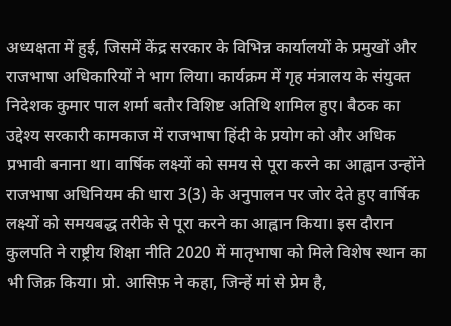अध्यक्षता में हुई, जिसमें केंद्र सरकार के विभिन्न कार्यालयों के प्रमुखों और राजभाषा अधिकारियों ने भाग लिया। कार्यक्रम में गृह मंत्रालय के संयुक्त निदेशक कुमार पाल शर्मा बतौर विशिष्ट अतिथि शामिल हुए। बैठक का उद्देश्य सरकारी कामकाज में राजभाषा हिंदी के प्रयोग को और अधिक प्रभावी बनाना था। वार्षिक लक्ष्यों को समय से पूरा करने का आह्वान उन्होंने राजभाषा अधिनियम की धारा 3(3) के अनुपालन पर जोर देते हुए वार्षिक लक्ष्यों को समयबद्ध तरीके से पूरा करने का आह्वान किया। इस दौरान कुलपति ने राष्ट्रीय शिक्षा नीति 2020 में मातृभाषा को मिले विशेष स्थान का भी जिक्र किया। प्रो. आसिफ़ ने कहा, जिन्हें मां से प्रेम है,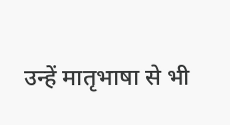उन्हें मातृभाषा से भी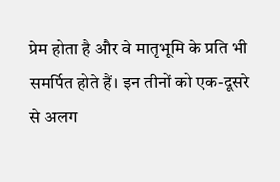प्रेम होता है और वे मातृभूमि के प्रति भी समर्पित होते हैं। इन तीनों को एक-दूसरे से अलग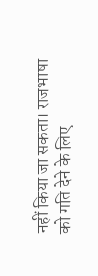नहीं किया जा सकता। राजभाषा को गति देने के लिए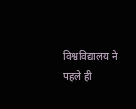विश्वविद्यालय ने पहले ही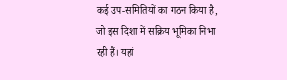कई उप-समितियों का गठन किया है, जो इस दिशा में सक्रिय भूमिका निभा रही हैं। यहां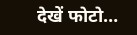देखें फोटो…